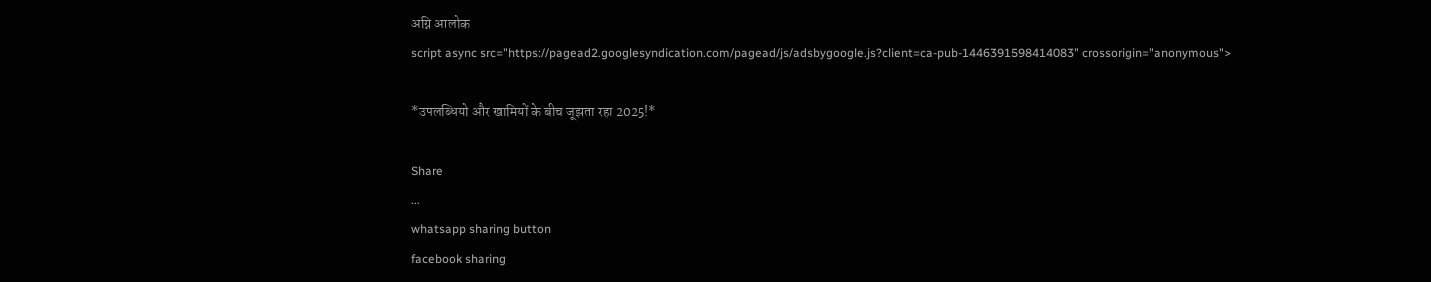अग्नि आलोक
script async src="https://pagead2.googlesyndication.com/pagead/js/adsbygoogle.js?client=ca-pub-1446391598414083" crossorigin="anonymous">

*उपलब्धियो और खामियों के बीच जूझता रहा 2025!*

Share
...
whatsapp sharing button
facebook sharing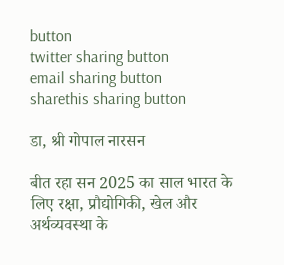button
twitter sharing button
email sharing button
sharethis sharing button

डा, श्री गोपाल नारसन

बीत रहा सन 2025 का साल भारत के लिए रक्षा, प्रौद्योगिकी, खेल और अर्थव्यवस्था के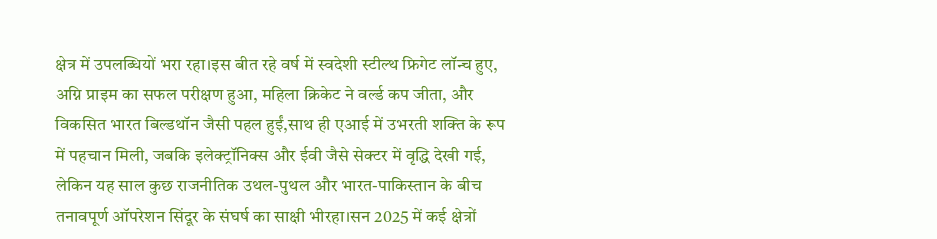क्षेत्र में उपलब्धियों भरा रहा।इस बीत रहे वर्ष में स्वदेशी स्टील्थ फ्रिगेट लॉन्च हुए, अग्नि प्राइम का सफल परीक्षण हुआ, महिला क्रिकेट ने वर्ल्ड कप जीता, और विकसित भारत बिल्डथॉन जैसी पहल हुईं,साथ ही एआई में उभरती शक्ति के रूप में पहचान मिली, जबकि इलेक्ट्रॉनिक्स और ईवी जैसे सेक्टर में वृद्धि देखी गई, लेकिन यह साल कुछ राजनीतिक उथल-पुथल और भारत-पाकिस्तान के बीच तनावपूर्ण ऑपरेशन सिंदूर के संघर्ष का साक्षी भीरहा।सन 2025 में कई क्षेत्रों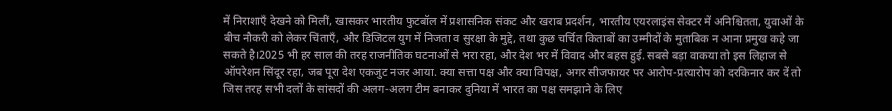में निराशाएँ देखने को मिलीं, खासकर भारतीय फुटबॉल में प्रशासनिक संकट और खराब प्रदर्शन, भारतीय एयरलाइंस सेक्टर में अनिश्चितता, युवाओं के बीच नौकरी को लेकर चिंताएँ, और डिजिटल युग में निजता व सुरक्षा के मुद्दे, तथा कुछ चर्चित किताबों का उम्मीदों के मुताबिक न आना प्रमुख कहे जा सकते है।2025 भी हर साल की तरह राजनीतिक घटनाओं से भरा रहा, और देश भर में विवाद और बहस हुई. सबसे बड़ा वाकया तो इस लिहाज से ऑपरेशन सिंदूर रहा, जब पूरा देश एकजुट नजर आया. क्या सत्ता पक्ष और क्या विपक्ष, अगर सीजफायर पर आरोप-प्रत्यारोप को दरकिनार कर दें तो जिस तरह सभी दलों के सांसदों की अलग-अलग टीम बनाकर दुनिया में भारत का पक्ष समझाने के लिए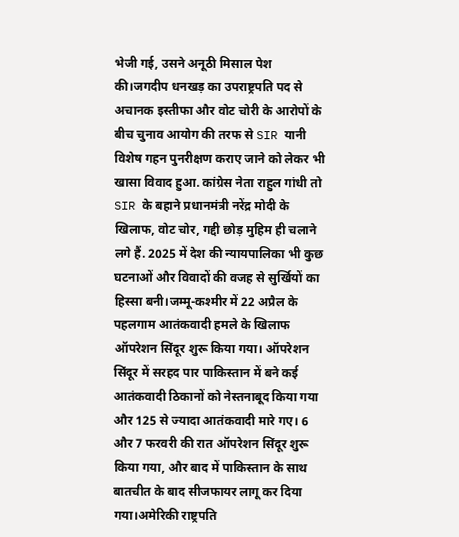भेजी गई, उसने अनूठी मिसाल पेश की।जगदीप धनखड़ का उपराष्ट्रपति पद से अचानक इस्तीफा और वोट चोरी के आरोपों के बीच चुनाव आयोग की तरफ से SIR यानी विशेष गहन पुनरीक्षण कराए जाने को लेकर भी खासा विवाद हुआ. कांग्रेस नेता राहुल गांधी तो SIR के बहाने प्रधानमंत्री नरेंद्र मोदी के खिलाफ, वोट चोर, गद्दी छोड़ मुहिम ही चलाने लगे हैं. 2025 में देश की न्यायपालिका भी कुछ घटनाओं और विवादों की वजह से सुर्खियों का हिस्सा बनी।जम्मू-कश्मीर में 22 अप्रैल के पहलगाम आतंकवादी हमले के खिलाफ ऑपरेशन सिंदूर शुरू किया गया। ऑपरेशन सिंदूर में सरहद पार पाकिस्तान में बने कई आतंकवादी ठिकानों को नेस्तनाबूद किया गया और 125 से ज्यादा आतंकवादी मारे गए। 6 और 7 फरवरी की रात ऑपरेशन सिंदूर शुरू किया गया, और बाद में पाकिस्तान के साथ बातचीत के बाद सीजफायर लागू कर दिया गया।अमेरिकी राष्ट्रपति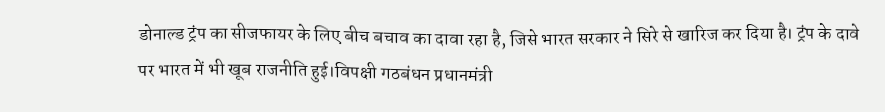डोनाल्ड ट्रंप का सीजफायर के लिए बीच बचाव का दावा रहा है, जिसे भारत सरकार ने सिरे से खारिज कर दिया है। ट्रंप के दावे पर भारत में भी खूब राजनीति हुई।विपक्षी गठबंधन प्रधानमंत्री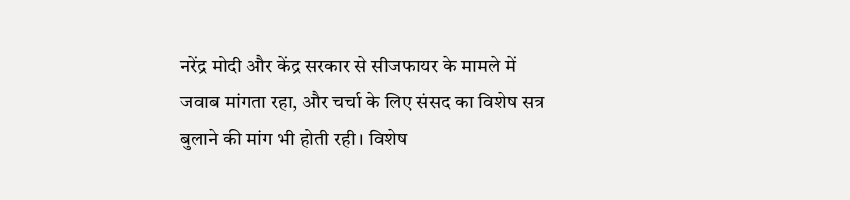नरेंद्र मोदी और केंद्र सरकार से सीजफायर के मामले में जवाब मांगता रहा, और चर्चा के लिए संसद का विशेष सत्र बुलाने की मांग भी होती रही। विशेष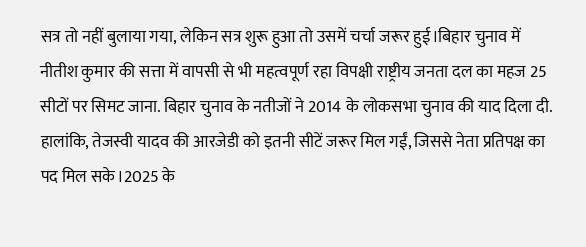सत्र तो नहीं बुलाया गया, लेकिन सत्र शुरू हुआ तो उसमें चर्चा जरूर हुई।बिहार चुनाव में नीतीश कुमार की सत्ता में वापसी से भी महत्वपूर्ण रहा विपक्षी राष्ट्रीय जनता दल का महज 25 सीटों पर सिमट जाना. बिहार चुनाव के नतीजों ने 2014 के लोकसभा चुनाव की याद दिला दी. हालांकि, तेजस्वी यादव की आरजेडी को इतनी सीटें जरूर मिल गईं, जिससे नेता प्रतिपक्ष का पद मिल सके।2025 के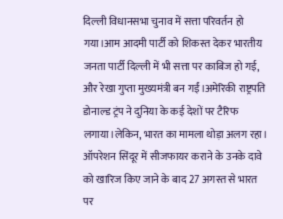दिल्ली विधानसभा चुनाव में सत्ता परिवर्तन हो गया।आम आदमी पार्टी को शिकस्त देकर भारतीय जनता पार्टी दिल्ली में भी सत्ता पर काबिज हो गई, और रेखा गुप्ता मुख्यमंत्री बन गईं।अमेरिकी राष्ट्रपति डोनाल्ड ट्रंप ने दुनिया के कई देशों पर टैरिफ लगाया।लेकिन, भारत का मामला थोड़ा अलग रहा। ऑपरेशन सिंदूर में सीजफायर कराने के उनके दावे को खारिज किए जाने के बाद 27 अगस्त से भारत पर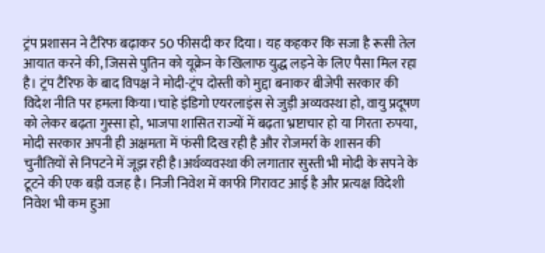ट्रंप प्रशासन ने टैरिफ बढ़ाकर 50 फीसदी कर दिया। यह कहकर कि सजा है रूसी तेल आयात करने की, जिससे पुतिन को यूक्रेन के खिलाफ युद्ध लड़ने के लिए पैसा मिल रहा है। ट्रंप टैरिफ के बाद विपक्ष ने मोदी-ट्रंप दोस्ती को मुद्दा बनाकर बीजेपी सरकार की विदेश नीति पर हमला किया।चाहे इंडिगो एयरलाइंस से जुड़ी अव्यवस्था हो, वायु प्रदूषण को लेकर बढ़ता गुस्सा हो, भाजपा शासित राज्यों में बढ़ता भ्रष्टाचार हो या गिरता रुपया, मोदी सरकार अपनी ही अक्षमता में फंसी दिख रही है और रोजमर्रा के शासन की चुनौतियों से निपटने में जूझ रही है।अर्थव्यवस्था की लगातार सुस्ती भी मोदी के सपने के टूटने की एक बड़ी वजह है। निजी निवेश में काफी गिरावट आई है और प्रत्यक्ष विदेशी निवेश भी कम हुआ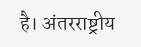है। अंतरराष्ट्रीय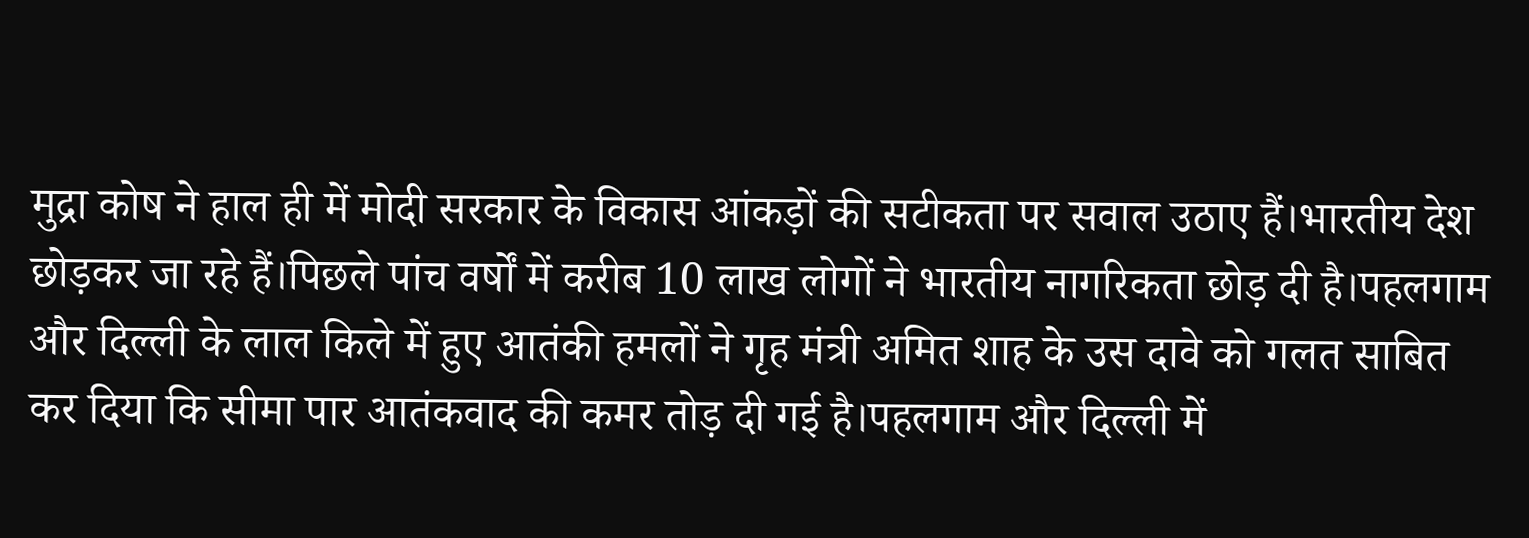मुद्रा कोष ने हाल ही में मोदी सरकार के विकास आंकड़ों की सटीकता पर सवाल उठाए हैं।भारतीय देश छोड़कर जा रहे हैं।पिछले पांच वर्षों में करीब 10 लाख लोगों ने भारतीय नागरिकता छोड़ दी है।पहलगाम और दिल्ली के लाल किले में हुए आतंकी हमलों ने गृह मंत्री अमित शाह के उस दावे को गलत साबित कर दिया कि सीमा पार आतंकवाद की कमर तोड़ दी गई है।पहलगाम और दिल्ली में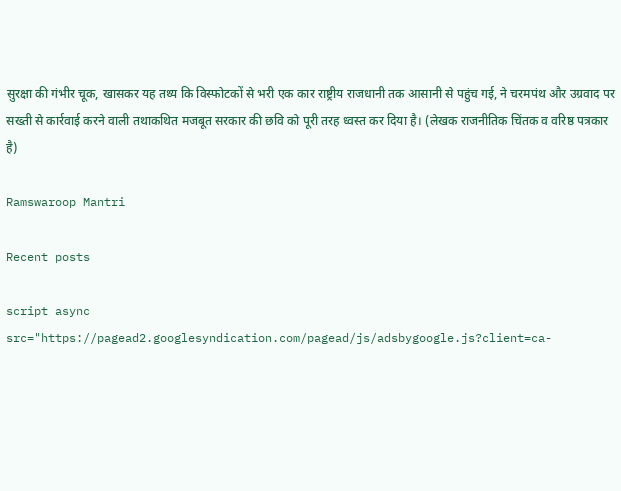सुरक्षा की गंभीर चूक, खासकर यह तथ्य कि विस्फोटकों से भरी एक कार राष्ट्रीय राजधानी तक आसानी से पहुंच गई, ने चरमपंथ और उग्रवाद पर सख्ती से कार्रवाई करने वाली तथाकथित मजबूत सरकार की छवि को पूरी तरह ध्वस्त कर दिया है। (लेखक राजनीतिक चिंतक व वरिष्ठ पत्रकार है)

Ramswaroop Mantri

Recent posts

script async src="https://pagead2.googlesyndication.com/pagead/js/adsbygoogle.js?client=ca-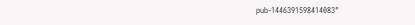pub-1446391598414083"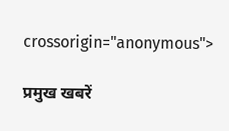crossorigin="anonymous">

प्रमुख खबरें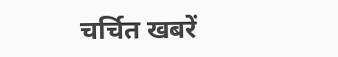चर्चित खबरें